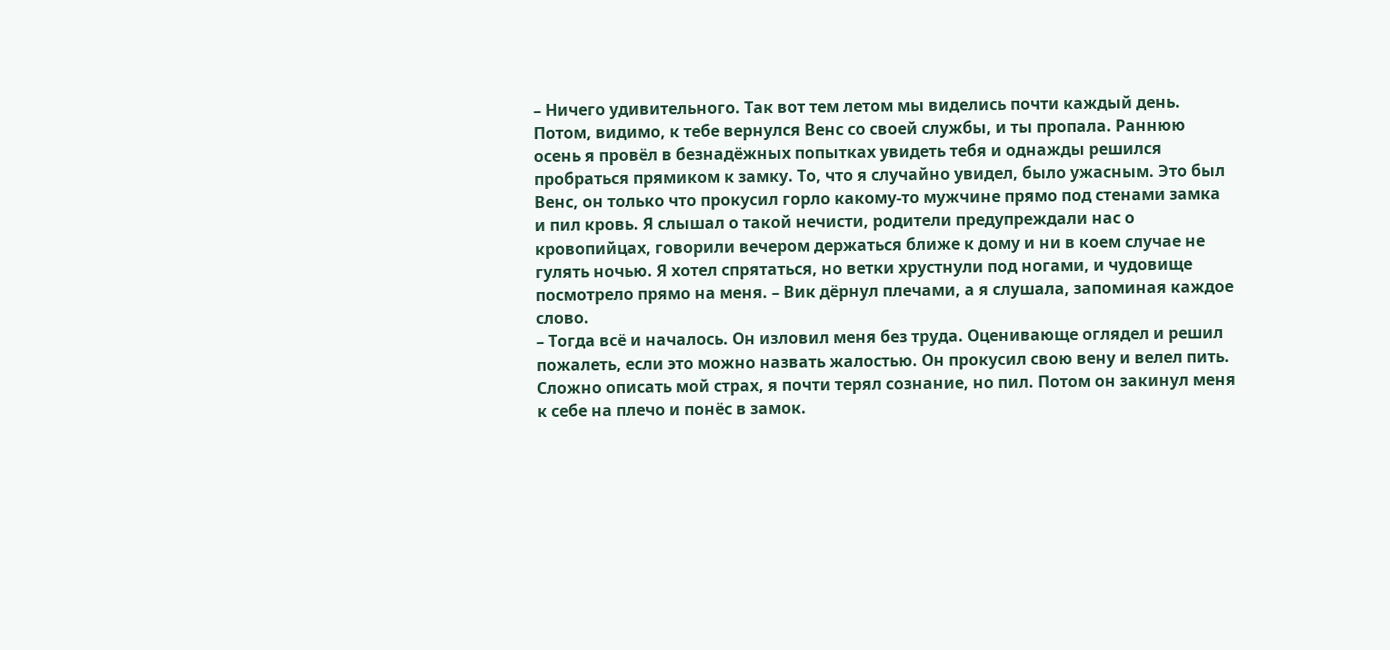– Ничего удивительного. Так вот тем летом мы виделись почти каждый день. Потом, видимо, к тебе вернулся Венс со своей службы, и ты пропала. Раннюю осень я провёл в безнадёжных попытках увидеть тебя и однажды решился пробраться прямиком к замку. То, что я случайно увидел, было ужасным. Это был Венс, он только что прокусил горло какому-то мужчине прямо под стенами замка и пил кровь. Я слышал о такой нечисти, родители предупреждали нас о кровопийцах, говорили вечером держаться ближе к дому и ни в коем случае не гулять ночью. Я хотел спрятаться, но ветки хрустнули под ногами, и чудовище посмотрело прямо на меня. – Вик дёрнул плечами, а я слушала, запоминая каждое слово.
– Тогда всё и началось. Он изловил меня без труда. Оценивающе оглядел и решил пожалеть, если это можно назвать жалостью. Он прокусил свою вену и велел пить. Сложно описать мой страх, я почти терял сознание, но пил. Потом он закинул меня к себе на плечо и понёс в замок.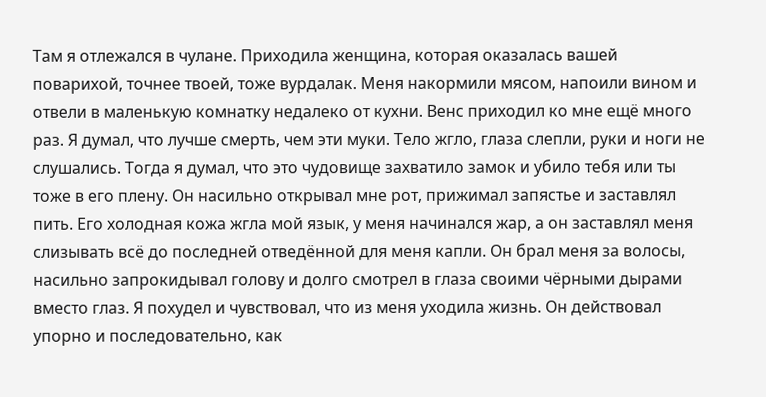Там я отлежался в чулане. Приходила женщина, которая оказалась вашей поварихой, точнее твоей, тоже вурдалак. Меня накормили мясом, напоили вином и отвели в маленькую комнатку недалеко от кухни. Венс приходил ко мне ещё много раз. Я думал, что лучше смерть, чем эти муки. Тело жгло, глаза слепли, руки и ноги не слушались. Тогда я думал, что это чудовище захватило замок и убило тебя или ты тоже в его плену. Он насильно открывал мне рот, прижимал запястье и заставлял пить. Его холодная кожа жгла мой язык, у меня начинался жар, а он заставлял меня слизывать всё до последней отведённой для меня капли. Он брал меня за волосы, насильно запрокидывал голову и долго смотрел в глаза своими чёрными дырами вместо глаз. Я похудел и чувствовал, что из меня уходила жизнь. Он действовал упорно и последовательно, как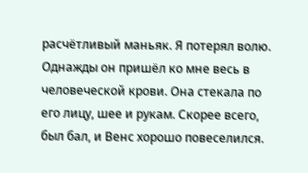расчётливый маньяк. Я потерял волю.
Однажды он пришёл ко мне весь в человеческой крови. Она стекала по его лицу, шее и рукам. Скорее всего, был бал, и Венс хорошо повеселился.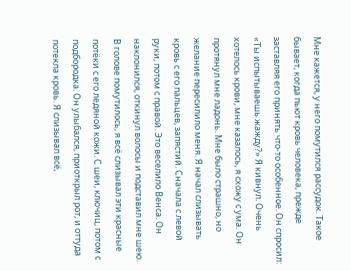Мне кажется, у него помутился рассудок. Такое бывает, когда пьют кровь человека, прежде заставляя его принять что-то особенное. Он спросил: «Ты испытываешь жажду?» Я кивнул. Очень хотелось крови, мне казалось, я схожу с ума. Он протянул мне ладонь. Мне было страшно, но желание пересилило меня. Я начал слизывать кровь с его пальцев, запястий. Сначала с левой руки, потом с правой. Это веселило Венса. Он наклонился, откинул волосы и подставил мне шею. В голове помутилось, я всё слизывал эти красные потёки с его ледяной кожи. С шеи, ключиц, потом с подбородка. Он улыбался, приоткрыл рот, и оттуда потекла кровь. Я слизывал всё,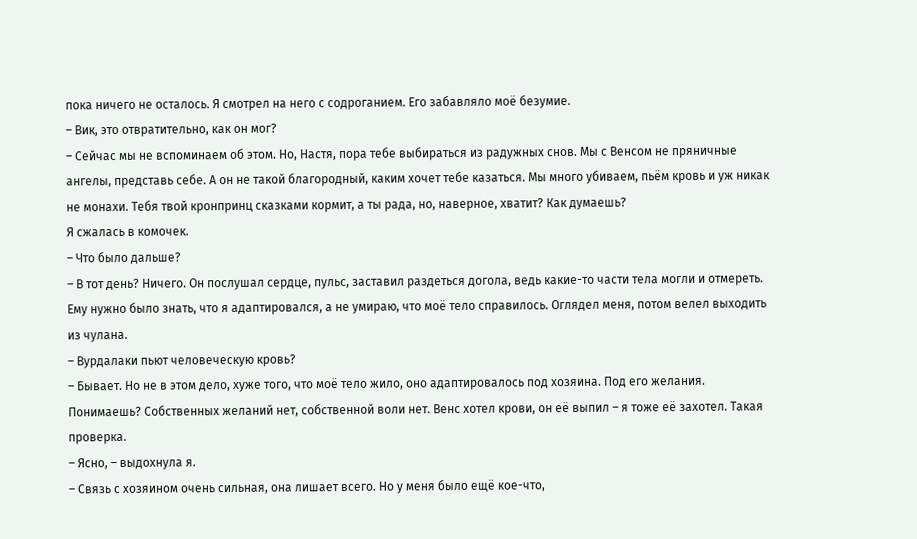пока ничего не осталось. Я смотрел на него с содроганием. Его забавляло моё безумие.
– Вик, это отвратительно, как он мог?
– Сейчас мы не вспоминаем об этом. Но, Настя, пора тебе выбираться из радужных снов. Мы с Венсом не пряничные ангелы, представь себе. А он не такой благородный, каким хочет тебе казаться. Мы много убиваем, пьём кровь и уж никак не монахи. Тебя твой кронпринц сказками кормит, а ты рада, но, наверное, хватит? Как думаешь?
Я сжалась в комочек.
– Что было дальше?
– В тот день? Ничего. Он послушал сердце, пульс, заставил раздеться догола, ведь какие-то части тела могли и отмереть. Ему нужно было знать, что я адаптировался, а не умираю, что моё тело справилось. Оглядел меня, потом велел выходить из чулана.
– Вурдалаки пьют человеческую кровь?
– Бывает. Но не в этом дело, хуже того, что моё тело жило, оно адаптировалось под хозяина. Под его желания. Понимаешь? Собственных желаний нет, собственной воли нет. Венс хотел крови, он её выпил – я тоже её захотел. Такая проверка.
– Ясно, – выдохнула я.
– Связь с хозяином очень сильная, она лишает всего. Но у меня было ещё кое-что,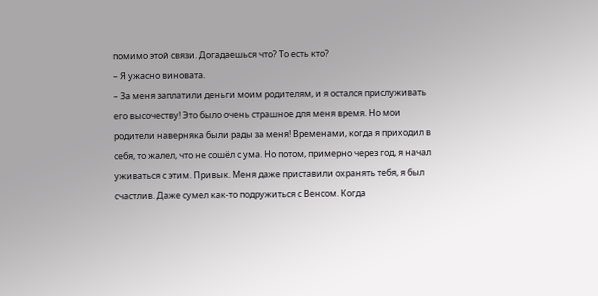помимо этой связи. Догадаешься что? То есть кто?
– Я ужасно виновата.
– За меня заплатили деньги моим родителям, и я остался прислуживать его высочеству! Это было очень страшное для меня время. Но мои родители наверняка были рады за меня! Временами, когда я приходил в себя, то жалел, что не сошёл с ума. Но потом, примерно через год, я начал уживаться с этим. Привык. Меня даже приставили охранять тебя, я был счастлив. Даже сумел как-то подружиться с Венсом. Когда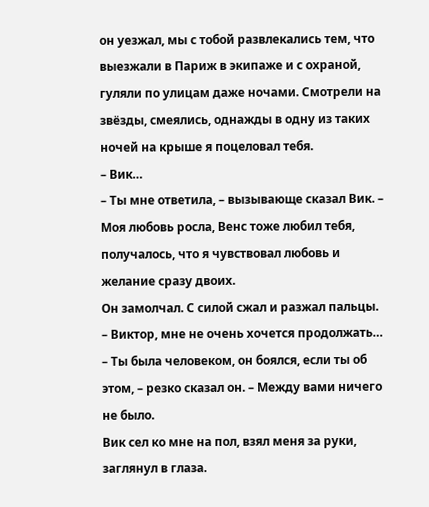он уезжал, мы с тобой развлекались тем, что выезжали в Париж в экипаже и с охраной, гуляли по улицам даже ночами. Смотрели на звёзды, смеялись, однажды в одну из таких ночей на крыше я поцеловал тебя.
– Вик…
– Ты мне ответила, – вызывающе сказал Вик. – Моя любовь росла, Венс тоже любил тебя, получалось, что я чувствовал любовь и желание сразу двоих.
Он замолчал. С силой сжал и разжал пальцы.
– Виктор, мне не очень хочется продолжать…
– Ты была человеком, он боялся, если ты об этом, – резко сказал он. – Между вами ничего не было.
Вик сел ко мне на пол, взял меня за руки, заглянул в глаза.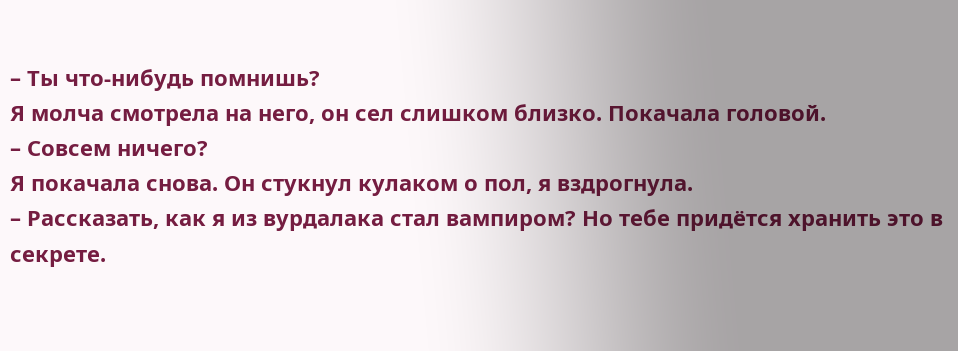– Ты что-нибудь помнишь?
Я молча смотрела на него, он сел слишком близко. Покачала головой.
– Совсем ничего?
Я покачала снова. Он стукнул кулаком о пол, я вздрогнула.
– Рассказать, как я из вурдалака стал вампиром? Но тебе придётся хранить это в секрете.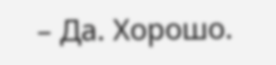– Да. Хорошо.